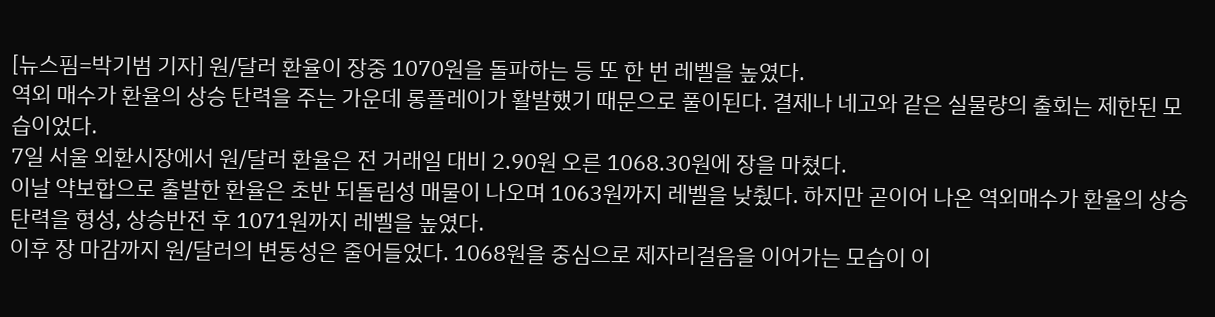[뉴스핌=박기범 기자] 원/달러 환율이 장중 1070원을 돌파하는 등 또 한 번 레벨을 높였다.
역외 매수가 환율의 상승 탄력을 주는 가운데 롱플레이가 활발했기 때문으로 풀이된다. 결제나 네고와 같은 실물량의 출회는 제한된 모습이었다.
7일 서울 외환시장에서 원/달러 환율은 전 거래일 대비 2.90원 오른 1068.30원에 장을 마쳤다.
이날 약보합으로 출발한 환율은 초반 되돌림성 매물이 나오며 1063원까지 레벨을 낮췄다. 하지만 곧이어 나온 역외매수가 환율의 상승 탄력을 형성, 상승반전 후 1071원까지 레벨을 높였다.
이후 장 마감까지 원/달러의 변동성은 줄어들었다. 1068원을 중심으로 제자리걸음을 이어가는 모습이 이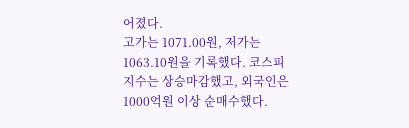어졌다.
고가는 1071.00원, 저가는 1063.10원을 기록했다. 코스피지수는 상승마감했고, 외국인은 1000억원 이상 순매수했다.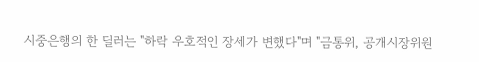시중은행의 한 딜러는 "하락 우호적인 장세가 변했다"며 "금통위, 공개시장위원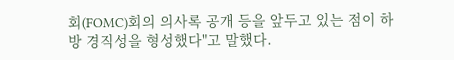회(FOMC)회의 의사록 공개 등을 앞두고 있는 점이 하방 경직성을 형성했다"고 말했다.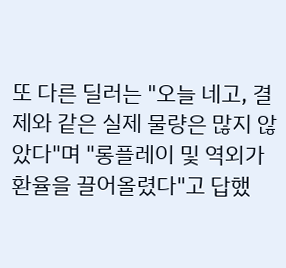또 다른 딜러는 "오늘 네고, 결제와 같은 실제 물량은 많지 않았다"며 "롱플레이 및 역외가 환율을 끌어올렸다"고 답했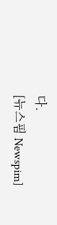다.
[뉴스핌 Newspim]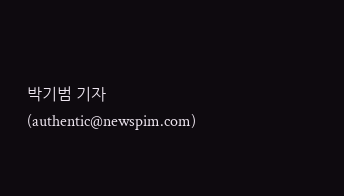박기범 기자 (authentic@newspim.com)